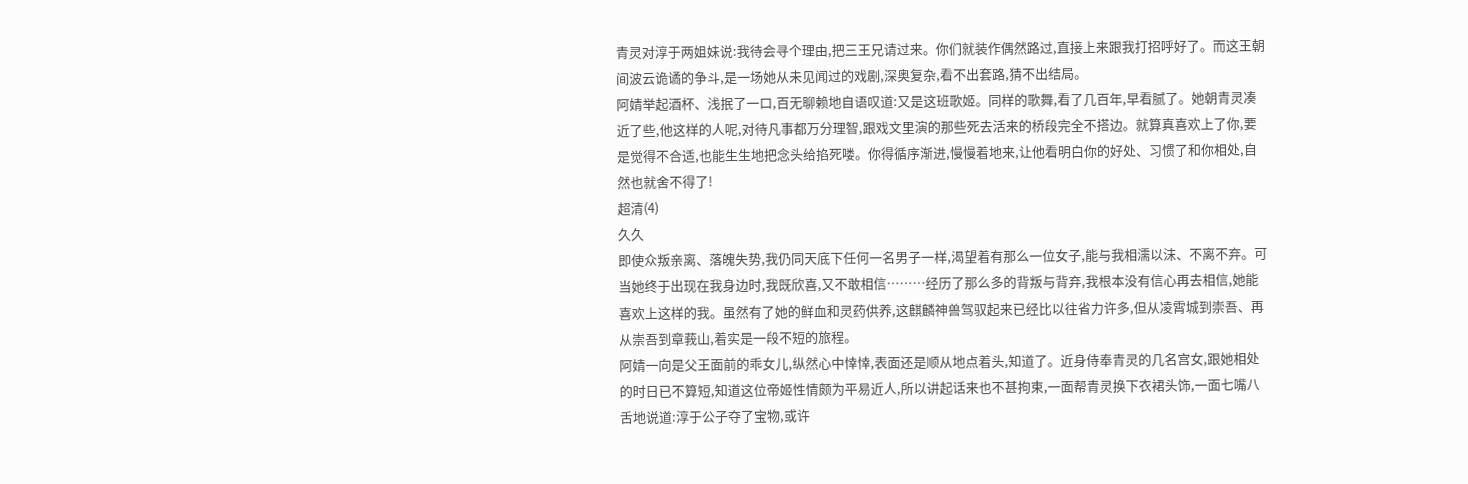青灵对淳于两姐妹说:我待会寻个理由,把三王兄请过来。你们就装作偶然路过,直接上来跟我打招呼好了。而这王朝间波云诡谲的争斗,是一场她从未见闻过的戏剧,深奥复杂,看不出套路,猜不出结局。
阿婧举起酒杯、浅抿了一口,百无聊赖地自语叹道:又是这班歌姬。同样的歌舞,看了几百年,早看腻了。她朝青灵凑近了些,他这样的人呢,对待凡事都万分理智,跟戏文里演的那些死去活来的桥段完全不搭边。就算真喜欢上了你,要是觉得不合适,也能生生地把念头给掐死喽。你得循序渐进,慢慢着地来,让他看明白你的好处、习惯了和你相处,自然也就舍不得了!
超清(4)
久久
即使众叛亲离、落魄失势,我仍同天底下任何一名男子一样,渴望着有那么一位女子,能与我相濡以沫、不离不弃。可当她终于出现在我身边时,我既欣喜,又不敢相信………经历了那么多的背叛与背弃,我根本没有信心再去相信,她能喜欢上这样的我。虽然有了她的鲜血和灵药供养,这麒麟神兽驾驭起来已经比以往省力许多,但从凌霄城到崇吾、再从崇吾到章莪山,着实是一段不短的旅程。
阿婧一向是父王面前的乖女儿,纵然心中悻悻,表面还是顺从地点着头,知道了。近身侍奉青灵的几名宫女,跟她相处的时日已不算短,知道这位帝姬性情颇为平易近人,所以讲起话来也不甚拘束,一面帮青灵换下衣裙头饰,一面七嘴八舌地说道:淳于公子夺了宝物,或许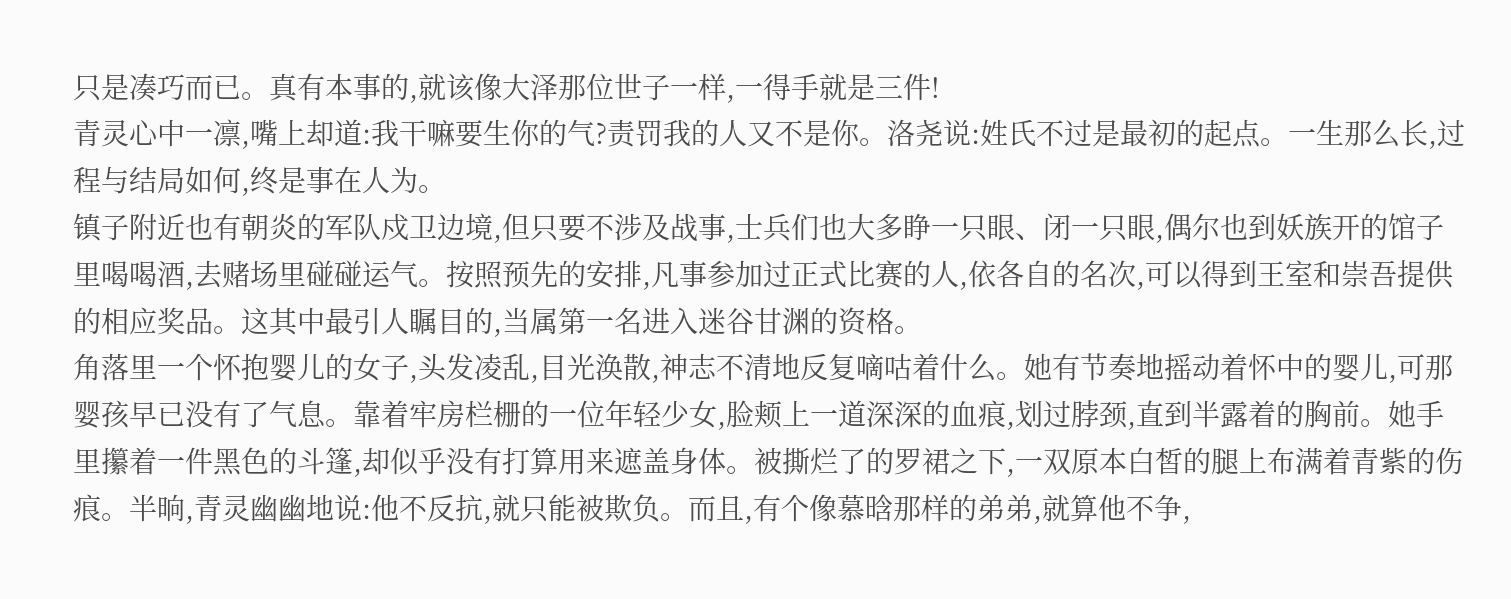只是凑巧而已。真有本事的,就该像大泽那位世子一样,一得手就是三件!
青灵心中一凛,嘴上却道:我干嘛要生你的气?责罚我的人又不是你。洛尧说:姓氏不过是最初的起点。一生那么长,过程与结局如何,终是事在人为。
镇子附近也有朝炎的军队戍卫边境,但只要不涉及战事,士兵们也大多睁一只眼、闭一只眼,偶尔也到妖族开的馆子里喝喝酒,去赌场里碰碰运气。按照预先的安排,凡事参加过正式比赛的人,依各自的名次,可以得到王室和崇吾提供的相应奖品。这其中最引人瞩目的,当属第一名进入迷谷甘渊的资格。
角落里一个怀抱婴儿的女子,头发凌乱,目光涣散,神志不清地反复嘀咕着什么。她有节奏地摇动着怀中的婴儿,可那婴孩早已没有了气息。靠着牢房栏栅的一位年轻少女,脸颊上一道深深的血痕,划过脖颈,直到半露着的胸前。她手里攥着一件黑色的斗篷,却似乎没有打算用来遮盖身体。被撕烂了的罗裙之下,一双原本白皙的腿上布满着青紫的伤痕。半晌,青灵幽幽地说:他不反抗,就只能被欺负。而且,有个像慕晗那样的弟弟,就算他不争,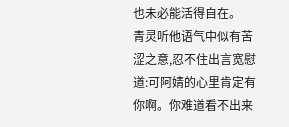也未必能活得自在。
青灵听他语气中似有苦涩之意,忍不住出言宽慰道:可阿婧的心里肯定有你啊。你难道看不出来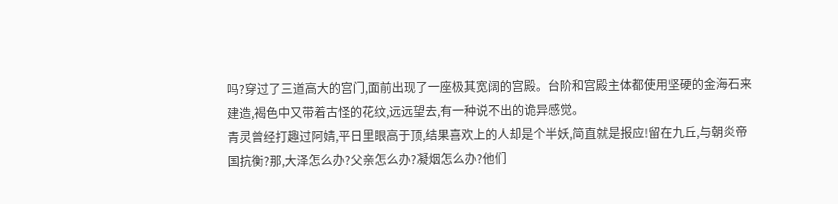吗?穿过了三道高大的宫门,面前出现了一座极其宽阔的宫殿。台阶和宫殿主体都使用坚硬的金海石来建造,褐色中又带着古怪的花纹,远远望去,有一种说不出的诡异感觉。
青灵曾经打趣过阿婧,平日里眼高于顶,结果喜欢上的人却是个半妖,简直就是报应!留在九丘,与朝炎帝国抗衡?那,大泽怎么办?父亲怎么办?凝烟怎么办?他们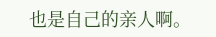也是自己的亲人啊。